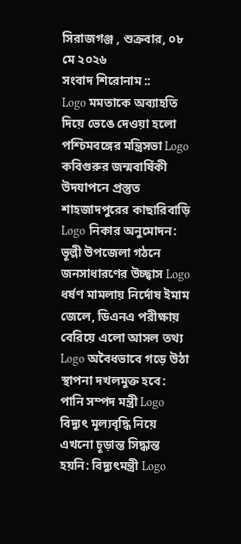সিরাজগঞ্জ , শুক্রবার, ০৮ মে ২০২৬
সংবাদ শিরোনাম ::
Logo মমতাকে অব্যাহতি দিয়ে ভেঙে দেওয়া হলো পশ্চিমবঙ্গের মন্ত্রিসভা Logo কবিগুরুর জন্মবার্ষিকী উদযাপনে প্রস্তুত শাহজাদপুরের কাছারিবাড়ি Logo নিকার অনুমোদন: ভূল্লী উপজেলা গঠনে জনসাধারণের উচ্ছ্বাস Logo ধর্ষণ মামলায় নির্দোষ ইমাম জেলে, ডিএনএ পরীক্ষায় বেরিয়ে এলো আসল তথ্য Logo অবৈধভাবে গড়ে উঠা স্থাপনা দখলমুক্ত হবে: পানি সম্পদ মন্ত্রী Logo বিদ্যুৎ মূল্যবৃদ্ধি নিয়ে এখনো চূড়ান্ত সিদ্ধান্ত হয়নি: বিদ্যুৎমন্ত্রী Logo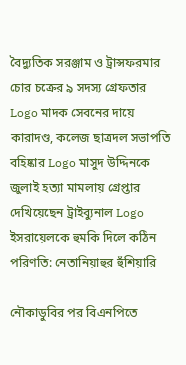বৈদ্যুতিক সরঞ্জাম ও ট্রান্সফরমার চোর চক্রের ৯ সদস্য গ্রেফতার Logo মাদক সেবনের দায়ে কারাদণ্ড, কলেজ ছাত্রদল সভাপতি বহিষ্কার Logo মাসুদ উদ্দিনকে জুলাই হত্যা মামলায় গ্রেপ্তার দেখিয়েছেন ট্রাইব্যুনাল Logo ইসরায়েলকে হুমকি দিলে কঠিন পরিণতি: নেতানিয়াহুর হুঁশিয়ারি

নৌকাডুবির পর বিএনপিতে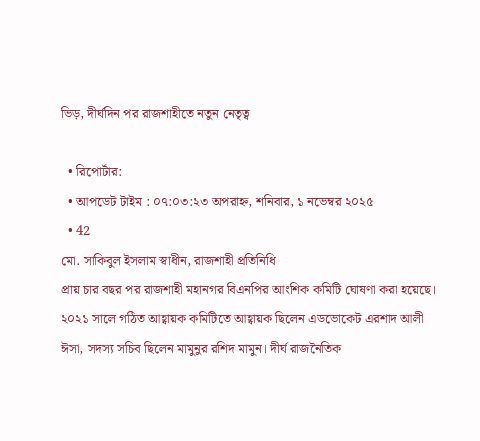ভিড়, দীর্ঘদিন পর রাজশাহীতে নতুন নেতৃত্ব

  • রিপোর্টার:
  • আপডেট টাইম : ০৭:০৩:২৩ অপরাহ্ন, শনিবার, ১ নভেম্বর ২০২৫
  • 42
মো. সাকিবুল ইসলাম স্বাধীন, রাজশাহী প্রতিনিধি
প্রায় চার বছর পর রাজশাহী মহানগর বিএনপির আংশিক কমিটি ঘোষণা করা হয়েছে। ২০২১ সালে গঠিত আহ্বায়ক কমিটিতে আহ্বায়ক ছিলেন এডভোকেট এরশাদ আলী ঈসা, সদস্য সচিব ছিলেন মামুনুর রশিদ মামুন। দীর্ঘ রাজনৈতিক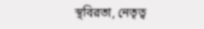স্থবিরতা, নেতৃত্ব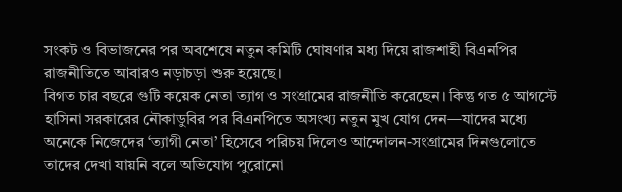সংকট ও বিভাজনের পর অবশেষে নতুন কমিটি ঘোষণার মধ্য দিয়ে রাজশাহী বিএনপির রাজনীতিতে আবারও নড়াচড়া শুরু হয়েছে।
বিগত চার বছরে গুটি কয়েক নেতা ত্যাগ ও সংগ্রামের রাজনীতি করেছেন। কিন্তু গত ৫ আগস্টে হাসিনা সরকারের নৌকাডুবির পর বিএনপিতে অসংখ্য নতুন মুখ যোগ দেন—যাদের মধ্যে অনেকে নিজেদের ‘ত্যাগী নেতা’ হিসেবে পরিচয় দিলেও আন্দোলন-সংগ্রামের দিনগুলোতে তাদের দেখা যায়নি বলে অভিযোগ পুরোনো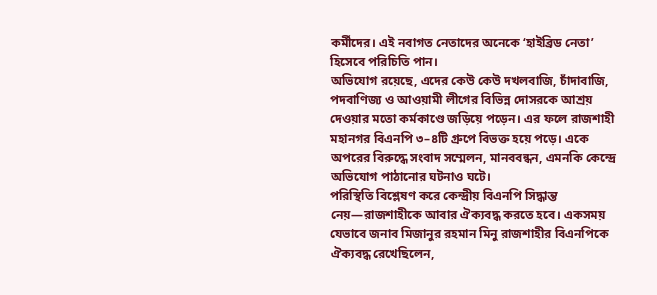কর্মীদের। এই নবাগত নেতাদের অনেকে ‘হাইব্রিড নেতা’ হিসেবে পরিচিতি পান।
অভিযোগ রয়েছে, এদের কেউ কেউ দখলবাজি, চাঁদাবাজি, পদবাণিজ্য ও আওয়ামী লীগের বিভিন্ন দোসরকে আশ্রয় দেওয়ার মতো কর্মকাণ্ডে জড়িয়ে পড়েন। এর ফলে রাজশাহী মহানগর বিএনপি ৩–৪টি গ্রুপে বিভক্ত হয়ে পড়ে। একে অপরের বিরুদ্ধে সংবাদ সম্মেলন, মানববন্ধন, এমনকি কেন্দ্রে অভিযোগ পাঠানোর ঘটনাও ঘটে।
পরিস্থিতি বিশ্লেষণ করে কেন্দ্রীয় বিএনপি সিদ্ধান্ত নেয়—রাজশাহীকে আবার ঐক্যবদ্ধ করতে হবে। একসময় যেভাবে জনাব মিজানুর রহমান মিনু রাজশাহীর বিএনপিকে ঐক্যবদ্ধ রেখেছিলেন,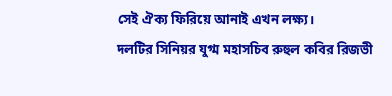সেই ঐক্য ফিরিয়ে আনাই এখন লক্ষ্য।
দলটির সিনিয়র যুগ্ম মহাসচিব রুহুল কবির রিজভী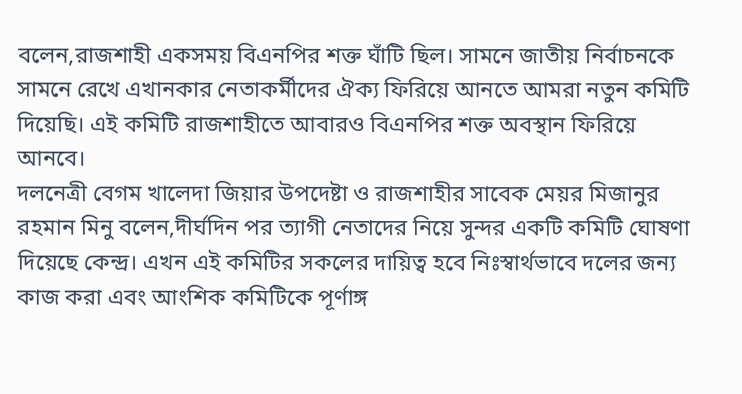বলেন,রাজশাহী একসময় বিএনপির শক্ত ঘাঁটি ছিল। সামনে জাতীয় নির্বাচনকে সামনে রেখে এখানকার নেতাকর্মীদের ঐক্য ফিরিয়ে আনতে আমরা নতুন কমিটি দিয়েছি। এই কমিটি রাজশাহীতে আবারও বিএনপির শক্ত অবস্থান ফিরিয়ে আনবে।
দলনেত্রী বেগম খালেদা জিয়ার উপদেষ্টা ও রাজশাহীর সাবেক মেয়র মিজানুর রহমান মিনু বলেন,দীর্ঘদিন পর ত্যাগী নেতাদের নিয়ে সুন্দর একটি কমিটি ঘোষণা দিয়েছে কেন্দ্র। এখন এই কমিটির সকলের দায়িত্ব হবে নিঃস্বার্থভাবে দলের জন্য কাজ করা এবং আংশিক কমিটিকে পূর্ণাঙ্গ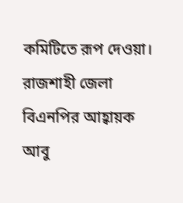কমিটিতে রূপ দেওয়া।
রাজশাহী জেলা বিএনপির আহ্বায়ক আবু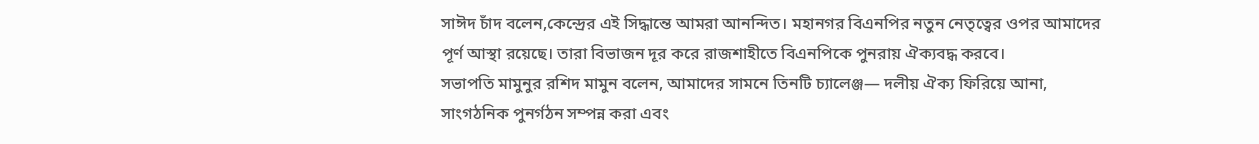সাঈদ চাঁদ বলেন,কেন্দ্রের এই সিদ্ধান্তে আমরা আনন্দিত। মহানগর বিএনপির নতুন নেতৃত্বের ওপর আমাদের পূর্ণ আস্থা রয়েছে। তারা বিভাজন দূর করে রাজশাহীতে বিএনপিকে পুনরায় ঐক্যবদ্ধ করবে।
সভাপতি মামুনুর রশিদ মামুন বলেন, আমাদের সামনে তিনটি চ্যালেঞ্জ— দলীয় ঐক্য ফিরিয়ে আনা, সাংগঠনিক পুনর্গঠন সম্পন্ন করা এবং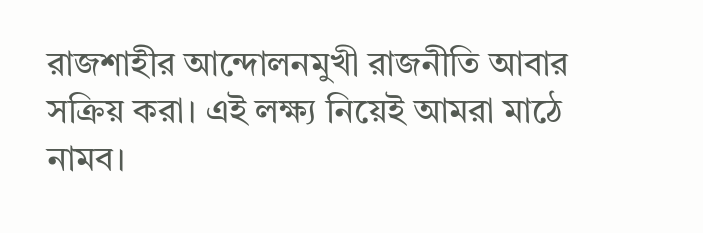রাজশাহীর আন্দোলনমুখী রাজনীতি আবার সক্রিয় করা। এই লক্ষ্য নিয়েই আমরা মাঠে নামব।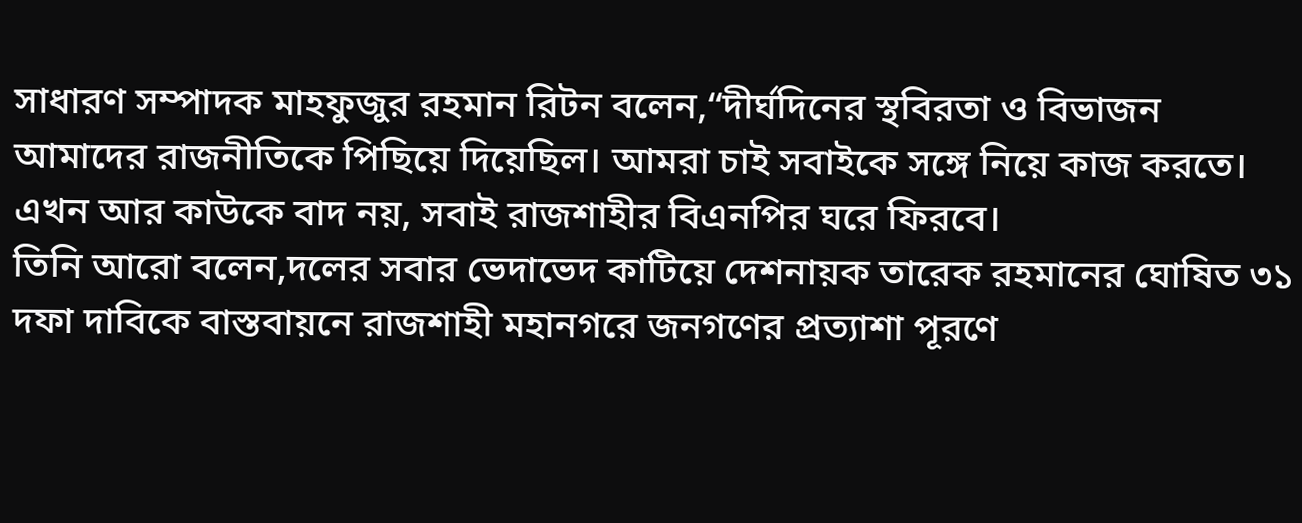সাধারণ সম্পাদক মাহফুজুর রহমান রিটন বলেন,“দীর্ঘদিনের স্থবিরতা ও বিভাজন আমাদের রাজনীতিকে পিছিয়ে দিয়েছিল। আমরা চাই সবাইকে সঙ্গে নিয়ে কাজ করতে। এখন আর কাউকে বাদ নয়, সবাই রাজশাহীর বিএনপির ঘরে ফিরবে।
তিনি আরো বলেন,দলের সবার ভেদাভেদ কাটিয়ে দেশনায়ক তারেক রহমানের ঘোষিত ৩১ দফা দাবিকে বাস্তবায়নে রাজশাহী মহানগরে জনগণের প্রত্যাশা পূরণে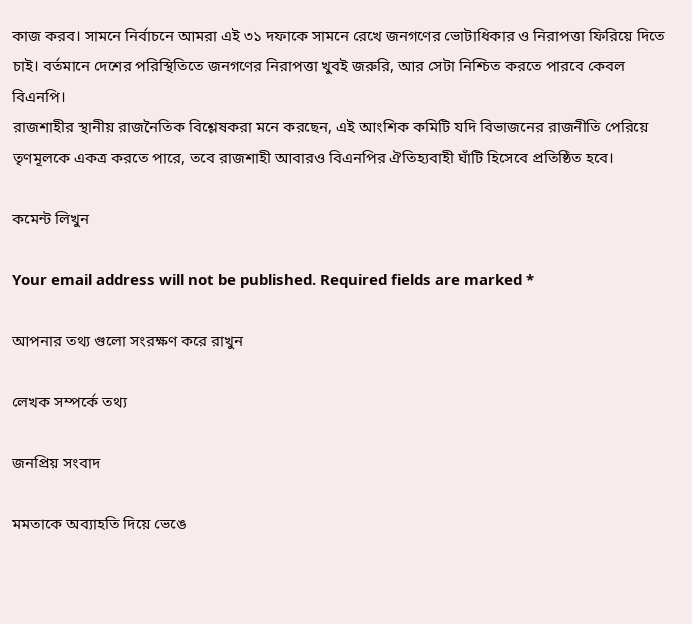কাজ করব। সামনে নির্বাচনে আমরা এই ৩১ দফাকে সামনে রেখে জনগণের ভোটাধিকার ও নিরাপত্তা ফিরিয়ে দিতে চাই। বর্তমানে দেশের পরিস্থিতিতে জনগণের নিরাপত্তা খুবই জরুরি, আর সেটা নিশ্চিত করতে পারবে কেবল বিএনপি।
রাজশাহীর স্থানীয় রাজনৈতিক বিশ্লেষকরা মনে করছেন, এই আংশিক কমিটি যদি বিভাজনের রাজনীতি পেরিয়ে তৃণমূলকে একত্র করতে পারে, তবে রাজশাহী আবারও বিএনপির ঐতিহ্যবাহী ঘাঁটি হিসেবে প্রতিষ্ঠিত হবে।

কমেন্ট লিখুন

Your email address will not be published. Required fields are marked *

আপনার তথ্য গুলো সংরক্ষণ করে রাখুন

লেখক সম্পর্কে তথ্য

জনপ্রিয় সংবাদ

মমতাকে অব্যাহতি দিয়ে ভেঙে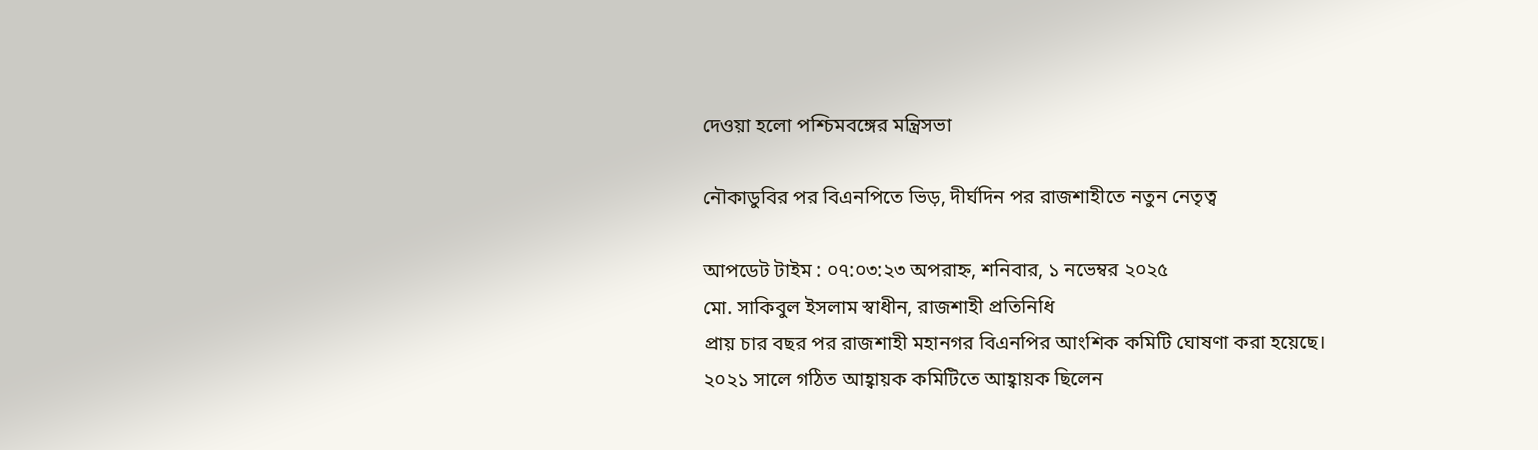দেওয়া হলো পশ্চিমবঙ্গের মন্ত্রিসভা

নৌকাডুবির পর বিএনপিতে ভিড়, দীর্ঘদিন পর রাজশাহীতে নতুন নেতৃত্ব

আপডেট টাইম : ০৭:০৩:২৩ অপরাহ্ন, শনিবার, ১ নভেম্বর ২০২৫
মো. সাকিবুল ইসলাম স্বাধীন, রাজশাহী প্রতিনিধি
প্রায় চার বছর পর রাজশাহী মহানগর বিএনপির আংশিক কমিটি ঘোষণা করা হয়েছে। ২০২১ সালে গঠিত আহ্বায়ক কমিটিতে আহ্বায়ক ছিলেন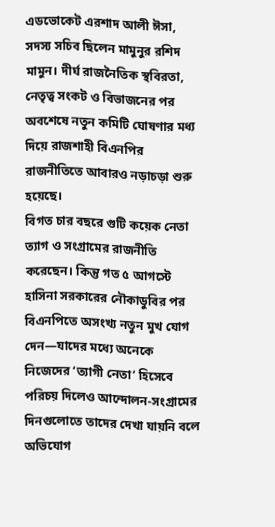এডভোকেট এরশাদ আলী ঈসা, সদস্য সচিব ছিলেন মামুনুর রশিদ মামুন। দীর্ঘ রাজনৈতিক স্থবিরতা, নেতৃত্ব সংকট ও বিভাজনের পর অবশেষে নতুন কমিটি ঘোষণার মধ্য দিয়ে রাজশাহী বিএনপির রাজনীতিতে আবারও নড়াচড়া শুরু হয়েছে।
বিগত চার বছরে গুটি কয়েক নেতা ত্যাগ ও সংগ্রামের রাজনীতি করেছেন। কিন্তু গত ৫ আগস্টে হাসিনা সরকারের নৌকাডুবির পর বিএনপিতে অসংখ্য নতুন মুখ যোগ দেন—যাদের মধ্যে অনেকে নিজেদের ‘ত্যাগী নেতা’ হিসেবে পরিচয় দিলেও আন্দোলন-সংগ্রামের দিনগুলোতে তাদের দেখা যায়নি বলে অভিযোগ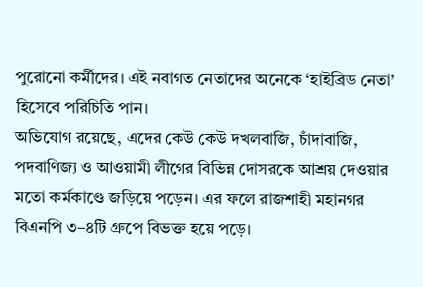পুরোনো কর্মীদের। এই নবাগত নেতাদের অনেকে ‘হাইব্রিড নেতা’ হিসেবে পরিচিতি পান।
অভিযোগ রয়েছে, এদের কেউ কেউ দখলবাজি, চাঁদাবাজি, পদবাণিজ্য ও আওয়ামী লীগের বিভিন্ন দোসরকে আশ্রয় দেওয়ার মতো কর্মকাণ্ডে জড়িয়ে পড়েন। এর ফলে রাজশাহী মহানগর বিএনপি ৩–৪টি গ্রুপে বিভক্ত হয়ে পড়ে।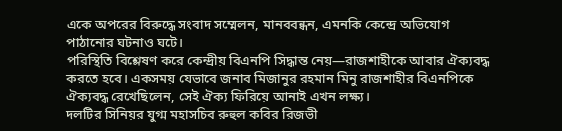একে অপরের বিরুদ্ধে সংবাদ সম্মেলন, মানববন্ধন, এমনকি কেন্দ্রে অভিযোগ পাঠানোর ঘটনাও ঘটে।
পরিস্থিতি বিশ্লেষণ করে কেন্দ্রীয় বিএনপি সিদ্ধান্ত নেয়—রাজশাহীকে আবার ঐক্যবদ্ধ করতে হবে। একসময় যেভাবে জনাব মিজানুর রহমান মিনু রাজশাহীর বিএনপিকে ঐক্যবদ্ধ রেখেছিলেন, সেই ঐক্য ফিরিয়ে আনাই এখন লক্ষ্য।
দলটির সিনিয়র যুগ্ম মহাসচিব রুহুল কবির রিজভী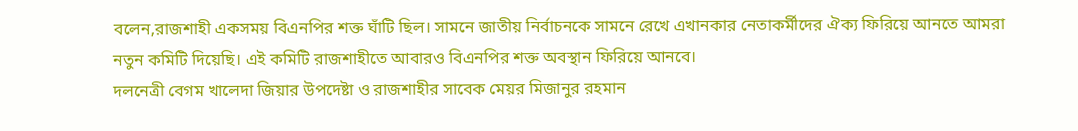বলেন,রাজশাহী একসময় বিএনপির শক্ত ঘাঁটি ছিল। সামনে জাতীয় নির্বাচনকে সামনে রেখে এখানকার নেতাকর্মীদের ঐক্য ফিরিয়ে আনতে আমরা নতুন কমিটি দিয়েছি। এই কমিটি রাজশাহীতে আবারও বিএনপির শক্ত অবস্থান ফিরিয়ে আনবে।
দলনেত্রী বেগম খালেদা জিয়ার উপদেষ্টা ও রাজশাহীর সাবেক মেয়র মিজানুর রহমান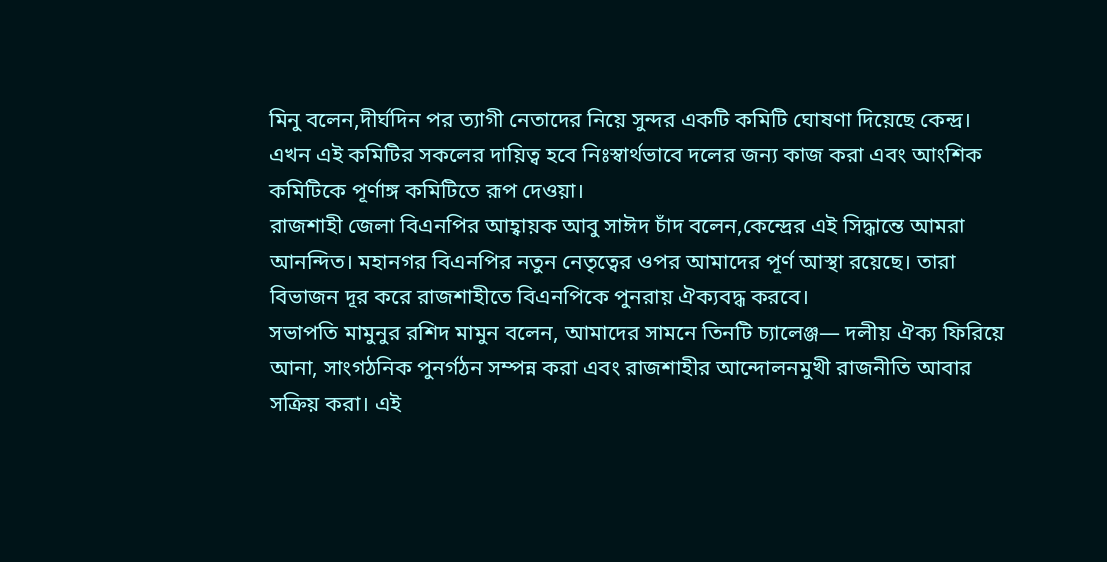মিনু বলেন,দীর্ঘদিন পর ত্যাগী নেতাদের নিয়ে সুন্দর একটি কমিটি ঘোষণা দিয়েছে কেন্দ্র। এখন এই কমিটির সকলের দায়িত্ব হবে নিঃস্বার্থভাবে দলের জন্য কাজ করা এবং আংশিক কমিটিকে পূর্ণাঙ্গ কমিটিতে রূপ দেওয়া।
রাজশাহী জেলা বিএনপির আহ্বায়ক আবু সাঈদ চাঁদ বলেন,কেন্দ্রের এই সিদ্ধান্তে আমরা আনন্দিত। মহানগর বিএনপির নতুন নেতৃত্বের ওপর আমাদের পূর্ণ আস্থা রয়েছে। তারা বিভাজন দূর করে রাজশাহীতে বিএনপিকে পুনরায় ঐক্যবদ্ধ করবে।
সভাপতি মামুনুর রশিদ মামুন বলেন, আমাদের সামনে তিনটি চ্যালেঞ্জ— দলীয় ঐক্য ফিরিয়ে আনা, সাংগঠনিক পুনর্গঠন সম্পন্ন করা এবং রাজশাহীর আন্দোলনমুখী রাজনীতি আবার সক্রিয় করা। এই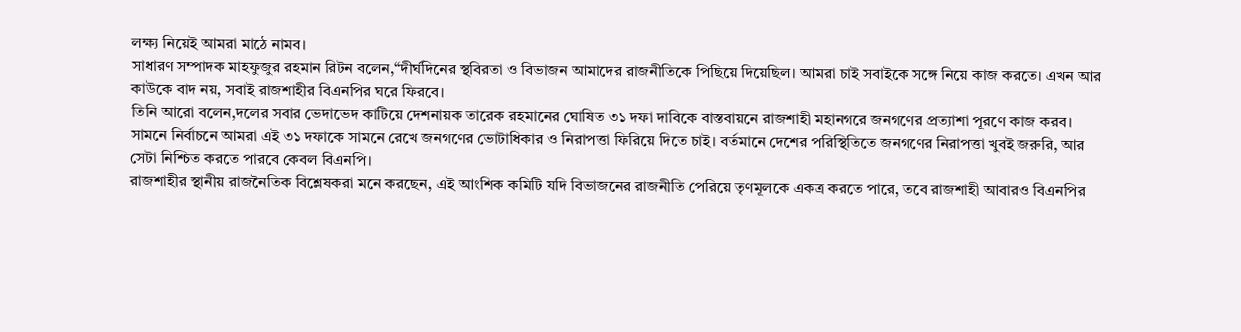লক্ষ্য নিয়েই আমরা মাঠে নামব।
সাধারণ সম্পাদক মাহফুজুর রহমান রিটন বলেন,“দীর্ঘদিনের স্থবিরতা ও বিভাজন আমাদের রাজনীতিকে পিছিয়ে দিয়েছিল। আমরা চাই সবাইকে সঙ্গে নিয়ে কাজ করতে। এখন আর কাউকে বাদ নয়, সবাই রাজশাহীর বিএনপির ঘরে ফিরবে।
তিনি আরো বলেন,দলের সবার ভেদাভেদ কাটিয়ে দেশনায়ক তারেক রহমানের ঘোষিত ৩১ দফা দাবিকে বাস্তবায়নে রাজশাহী মহানগরে জনগণের প্রত্যাশা পূরণে কাজ করব। সামনে নির্বাচনে আমরা এই ৩১ দফাকে সামনে রেখে জনগণের ভোটাধিকার ও নিরাপত্তা ফিরিয়ে দিতে চাই। বর্তমানে দেশের পরিস্থিতিতে জনগণের নিরাপত্তা খুবই জরুরি, আর সেটা নিশ্চিত করতে পারবে কেবল বিএনপি।
রাজশাহীর স্থানীয় রাজনৈতিক বিশ্লেষকরা মনে করছেন, এই আংশিক কমিটি যদি বিভাজনের রাজনীতি পেরিয়ে তৃণমূলকে একত্র করতে পারে, তবে রাজশাহী আবারও বিএনপির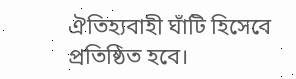ঐতিহ্যবাহী ঘাঁটি হিসেবে প্রতিষ্ঠিত হবে।